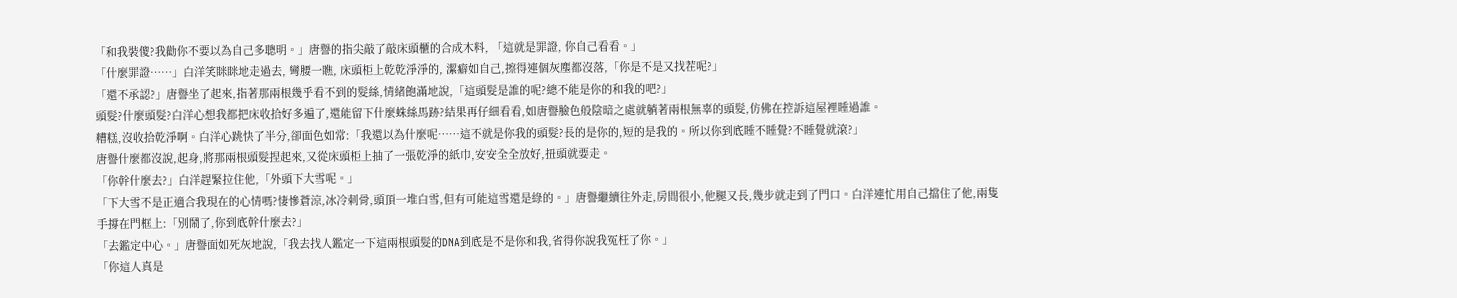「和我裝傻?我勸你不要以為自己多聰明。」唐譽的指尖敲了敲床頭櫃的合成木料, 「這就是罪證, 你自己看看。」
「什麼罪證……」白洋笑眯眯地走過去, 彎腰一瞧, 床頭柜上乾乾淨淨的, 潔癖如自己,擦得連個灰塵都沒落,「你是不是又找茬呢?」
「還不承認?」唐譽坐了起來,指著那兩根幾乎看不到的髮絲,情緒飽滿地說,「這頭髮是誰的呢?總不能是你的和我的吧?」
頭髮?什麼頭髮?白洋心想我都把床收拾好多遍了,還能留下什麼蛛絲馬跡?結果再仔細看看,如唐譽臉色般陰暗之處就躺著兩根無辜的頭髮,仿佛在控訴這屋裡睡過誰。
糟糕,沒收拾乾淨啊。白洋心跳快了半分,卻面色如常:「我還以為什麼呢……這不就是你我的頭髮?長的是你的,短的是我的。所以你到底睡不睡覺?不睡覺就滾?」
唐譽什麼都沒說,起身,將那兩根頭髮捏起來,又從床頭柜上抽了一張乾淨的紙巾,安安全全放好,扭頭就要走。
「你幹什麼去?」白洋趕緊拉住他,「外頭下大雪呢。」
「下大雪不是正適合我現在的心情嗎?悽慘蒼涼,冰冷刺骨,頭頂一堆白雪,但有可能這雪還是綠的。」唐譽繼續往外走,房間很小,他腿又長,幾步就走到了門口。白洋連忙用自己擋住了他,兩隻手撐在門框上:「別鬧了,你到底幹什麼去?」
「去鑑定中心。」唐譽面如死灰地說,「我去找人鑑定一下這兩根頭髮的DNA到底是不是你和我,省得你說我冤枉了你。」
「你這人真是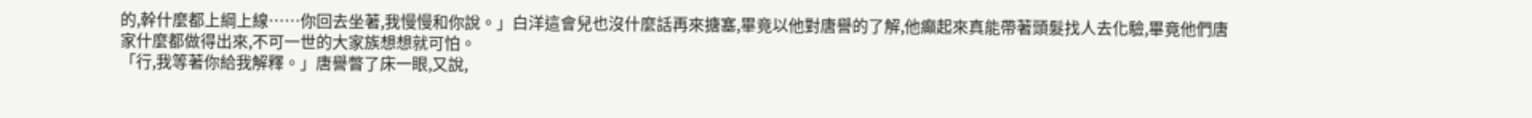的,幹什麼都上綱上線……你回去坐著,我慢慢和你說。」白洋這會兒也沒什麼話再來搪塞,畢竟以他對唐譽的了解,他癲起來真能帶著頭髮找人去化驗,畢竟他們唐家什麼都做得出來,不可一世的大家族想想就可怕。
「行,我等著你給我解釋。」唐譽瞥了床一眼,又說,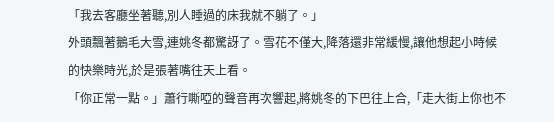「我去客廳坐著聽,別人睡過的床我就不躺了。」
外頭飄著鵝毛大雪,連姚冬都驚訝了。雪花不僅大,降落還非常緩慢,讓他想起小時候的快樂時光,於是張著嘴往天上看。
「你正常一點。」蕭行嘶啞的聲音再次響起,將姚冬的下巴往上合,「走大街上你也不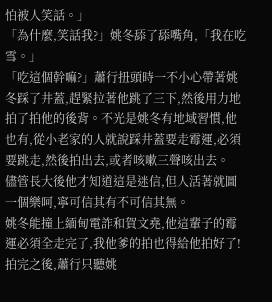怕被人笑話。」
「為什麼,笑話我?」姚冬舔了舔嘴角,「我在吃雪。」
「吃這個幹嘛?」蕭行扭頭時一不小心帶著姚冬踩了井蓋,趕緊拉著他跳了三下,然後用力地拍了拍他的後背。不光是姚冬有地域習慣,他也有,從小老家的人就說踩井蓋要走霉運,必須要跳走,然後拍出去,或者咳嗽三聲咳出去。
儘管長大後他才知道這是迷信,但人活著就圖一個樂呵,寧可信其有不可信其無。
姚冬能撞上緬甸電詐和賀文堯,他這輩子的霉運必須全走完了,我他爹的拍也得給他拍好了!
拍完之後,蕭行只聽姚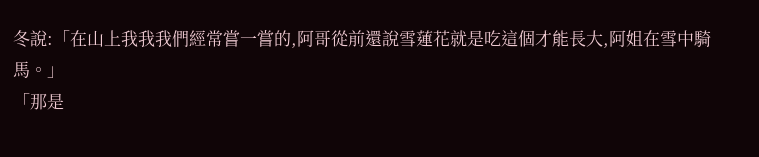冬說:「在山上我我我們經常嘗一嘗的,阿哥從前還說雪蓮花就是吃這個才能長大,阿姐在雪中騎馬。」
「那是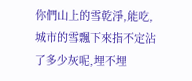你們山上的雪乾淨,能吃,城市的雪飄下來指不定沾了多少灰呢,埋不埋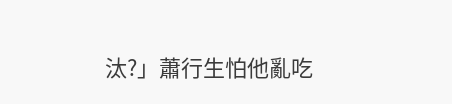汰?」蕭行生怕他亂吃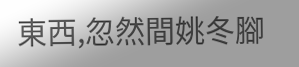東西,忽然間姚冬腳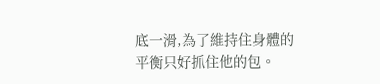底一滑,為了維持住身體的平衡只好抓住他的包。